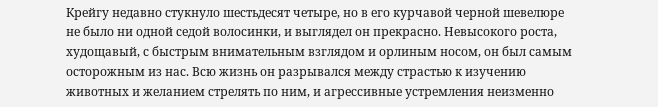Крейгу недавно стукнуло шестьдесят четыре, но в его курчавой черной шевелюре не было ни одной седой волосинки, и выглядел он прекрасно. Невысокого роста, худощавый, с быстрым внимательным взглядом и орлиным носом, он был самым осторожным из нас. Всю жизнь он разрывался между страстью к изучению животных и желанием стрелять по ним, и агрессивные устремления неизменно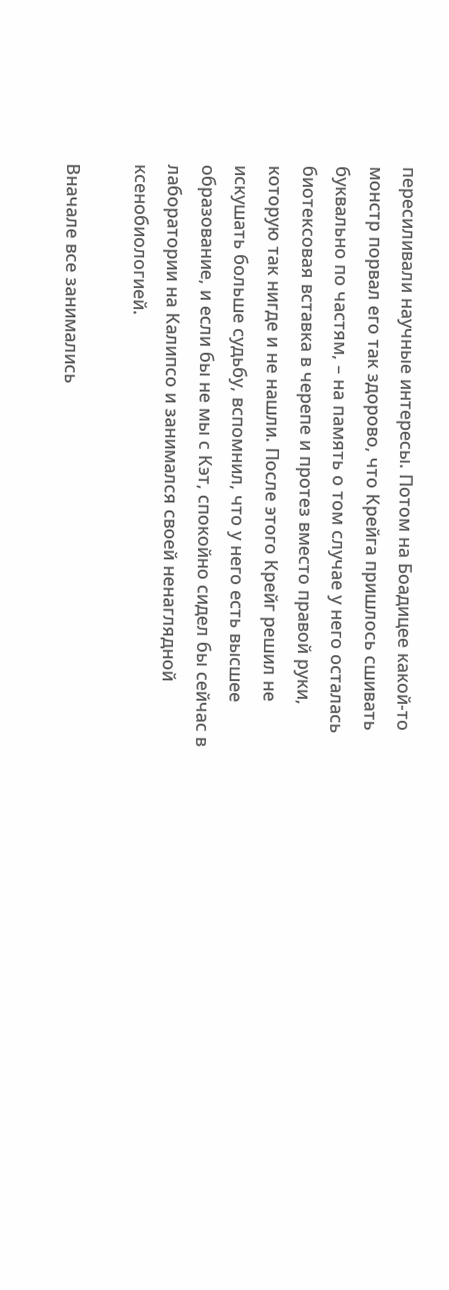пересиливали научные интересы. Потом на Боадицее какой-то монстр порвал его так здорово, что Крейга пришлось сшивать буквально по частям, – на память о том случае у него осталась биотексовая вставка в черепе и протез вместо правой руки, которую так нигде и не нашли. После этого Крейг решил не искушать больше судьбу, вспомнил, что у него есть высшее образование, и если бы не мы с Кэт, спокойно сидел бы сейчас в лаборатории на Калипсо и занимался своей ненаглядной ксенобиологией.

Вначале все занимались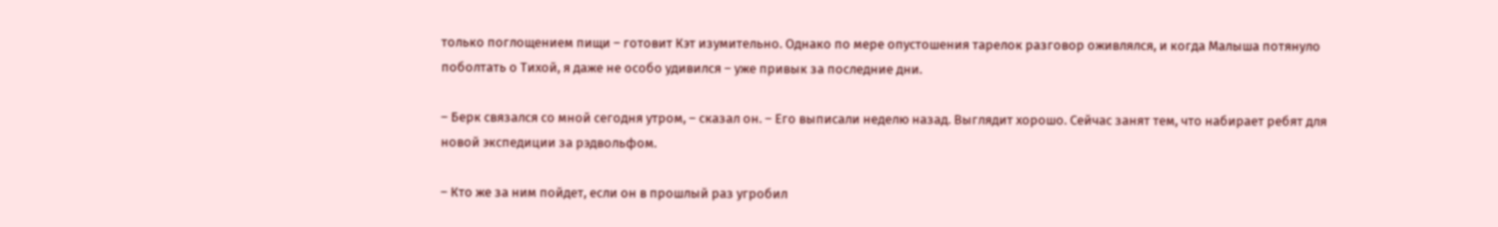только поглощением пищи – готовит Кэт изумительно. Однако по мере опустошения тарелок разговор оживлялся, и когда Малыша потянуло поболтать о Тихой, я даже не особо удивился – уже привык за последние дни.

– Берк связался со мной сегодня утром, – сказал он. – Его выписали неделю назад. Выглядит хорошо. Сейчас занят тем, что набирает ребят для новой экспедиции за рэдвольфом.

– Кто же за ним пойдет, если он в прошлый раз угробил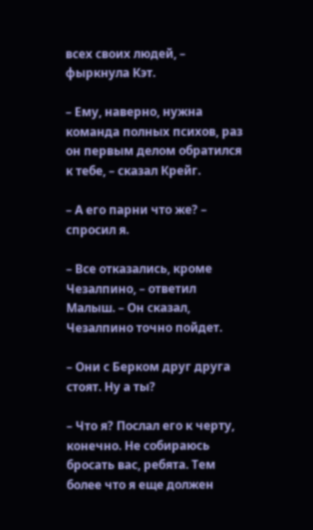всех своих людей, – фыркнула Кэт.

– Ему, наверно, нужна команда полных психов, раз он первым делом обратился к тебе, – сказал Крейг.

– А его парни что же? – спросил я.

– Все отказались, кроме Чезалпино, – ответил Малыш. – Он сказал, Чезалпино точно пойдет.

– Они с Берком друг друга стоят. Ну а ты?

– Что я? Послал его к черту, конечно. Не собираюсь бросать вас, ребята. Тем более что я еще должен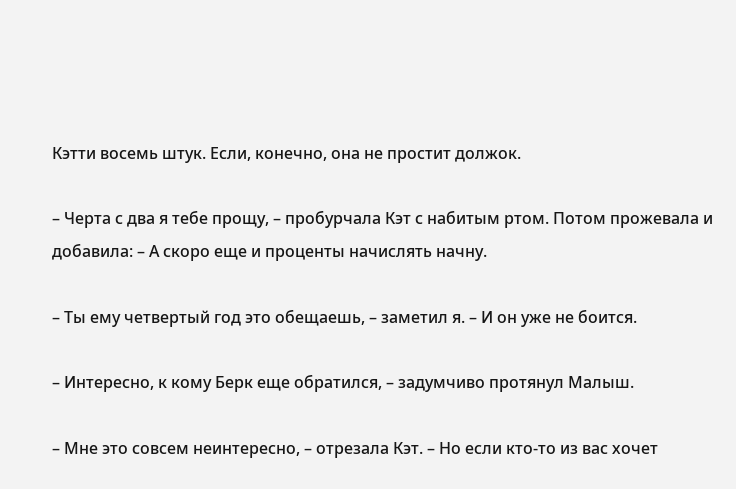Кэтти восемь штук. Если, конечно, она не простит должок.

– Черта с два я тебе прощу, – пробурчала Кэт с набитым ртом. Потом прожевала и добавила: – А скоро еще и проценты начислять начну.

– Ты ему четвертый год это обещаешь, – заметил я. – И он уже не боится.

– Интересно, к кому Берк еще обратился, – задумчиво протянул Малыш.

– Мне это совсем неинтересно, – отрезала Кэт. – Но если кто-то из вас хочет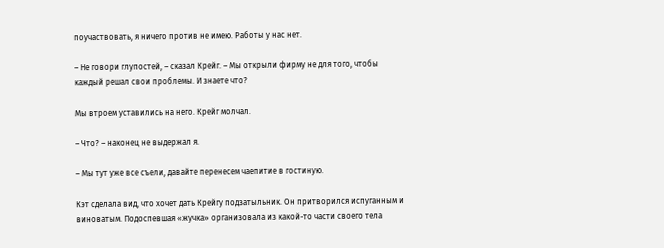поучаствовать, я ничего против не имею. Работы у нас нет.

– Не говори глупостей, – сказал Крейг. – Мы открыли фирму не для того, чтобы каждый решал свои проблемы. И знаете что?

Мы втроем уставились на него. Крейг молчал.

– Что? – наконец не выдержал я.

– Мы тут уже все съели, давайте перенесем чаепитие в гостиную.

Кэт сделала вид, что хочет дать Крейгу подзатыльник. Он притворился испуганным и виноватым. Подоспевшая «жучка» организовала из какой-то части своего тела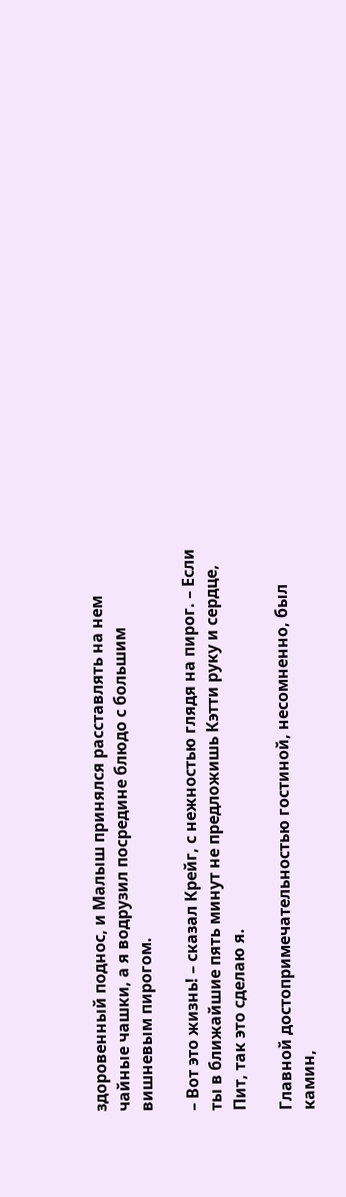здоровенный поднос, и Малыш принялся расставлять на нем чайные чашки, а я водрузил посредине блюдо с большим вишневым пирогом.

– Вот это жизнь! – сказал Крейг, с нежностью глядя на пирог. – Если ты в ближайшие пять минут не предложишь Кэтти руку и сердце, Пит, так это сделаю я.

Главной достопримечательностью гостиной, несомненно, был камин,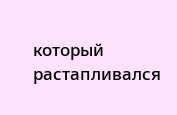который растапливался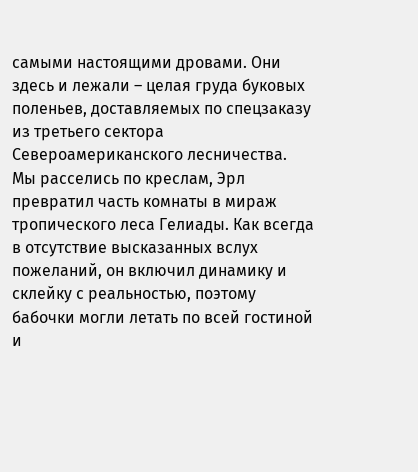самыми настоящими дровами. Они здесь и лежали – целая груда буковых поленьев, доставляемых по спецзаказу из третьего сектора Североамериканского лесничества. Мы расселись по креслам, Эрл превратил часть комнаты в мираж тропического леса Гелиады. Как всегда в отсутствие высказанных вслух пожеланий, он включил динамику и склейку с реальностью, поэтому бабочки могли летать по всей гостиной и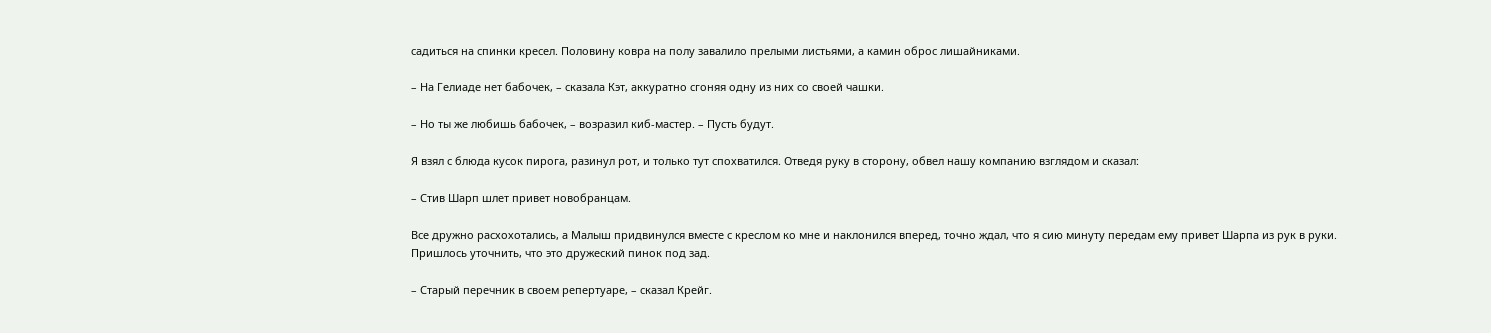садиться на спинки кресел. Половину ковра на полу завалило прелыми листьями, а камин оброс лишайниками.

– На Гелиаде нет бабочек, – сказала Кэт, аккуратно сгоняя одну из них со своей чашки.

– Но ты же любишь бабочек, – возразил киб-мастер. – Пусть будут.

Я взял с блюда кусок пирога, разинул рот, и только тут спохватился. Отведя руку в сторону, обвел нашу компанию взглядом и сказал:

– Стив Шарп шлет привет новобранцам.

Все дружно расхохотались, а Малыш придвинулся вместе с креслом ко мне и наклонился вперед, точно ждал, что я сию минуту передам ему привет Шарпа из рук в руки. Пришлось уточнить, что это дружеский пинок под зад.

– Старый перечник в своем репертуаре, – сказал Крейг.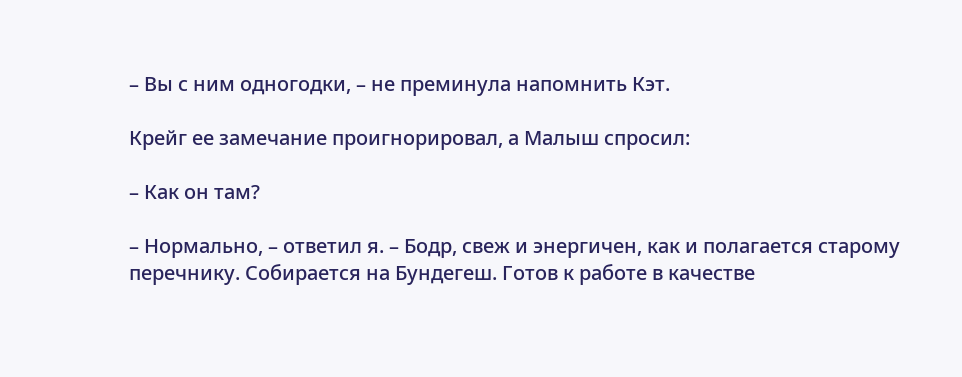– Вы с ним одногодки, – не преминула напомнить Кэт.

Крейг ее замечание проигнорировал, а Малыш спросил:

– Как он там?

– Нормально, – ответил я. – Бодр, свеж и энергичен, как и полагается старому перечнику. Собирается на Бундегеш. Готов к работе в качестве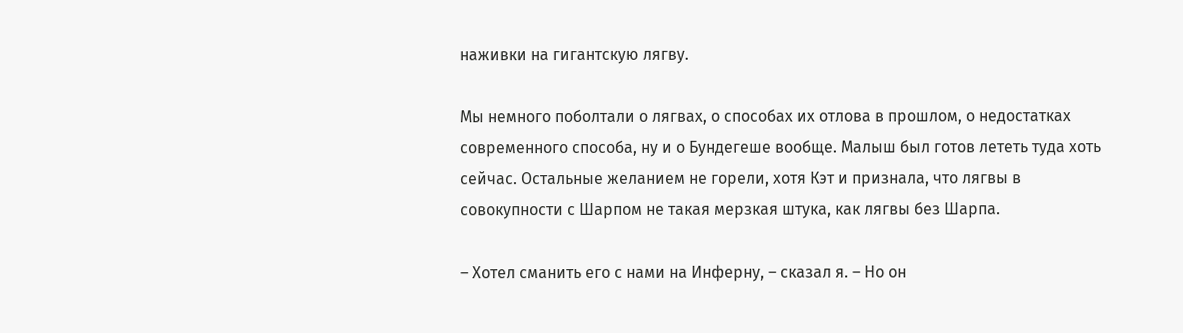наживки на гигантскую лягву.

Мы немного поболтали о лягвах, о способах их отлова в прошлом, о недостатках современного способа, ну и о Бундегеше вообще. Малыш был готов лететь туда хоть сейчас. Остальные желанием не горели, хотя Кэт и признала, что лягвы в совокупности с Шарпом не такая мерзкая штука, как лягвы без Шарпа.

– Хотел сманить его с нами на Инферну, – сказал я. – Но он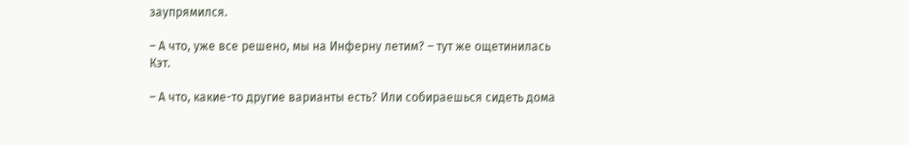заупрямился.

– А что, уже все решено, мы на Инферну летим? – тут же ощетинилась Кэт.

– А что, какие-то другие варианты есть? Или собираешься сидеть дома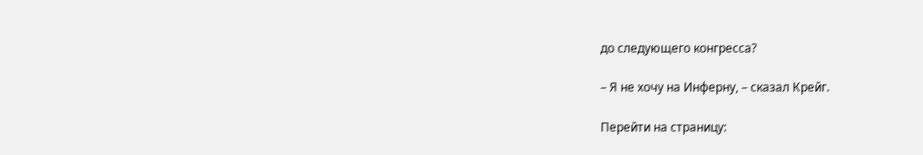до следующего конгресса?

– Я не хочу на Инферну, – сказал Крейг.

Перейти на страницу: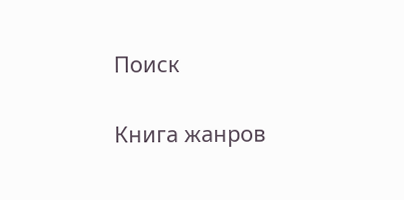Поиск

Книга жанров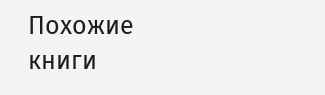Похожие книги